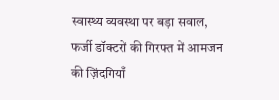स्वास्थ्य व्यवस्था पर बड़ा सवाल, फर्जी डॉक्टरों की गिरफ्त में आमजन की ज़िंदगियाँ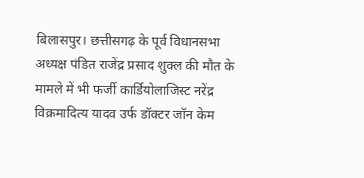बिलासपुर। छत्तीसगढ़ के पूर्व विधानसभा अध्यक्ष पंडित राजेंद्र प्रसाद शुक्ल की मौत के मामले में भी फर्जी कार्डियोलाजिस्ट नरेंद्र विक्रमादित्य यादव उर्फ डॉक्टर जॉन केम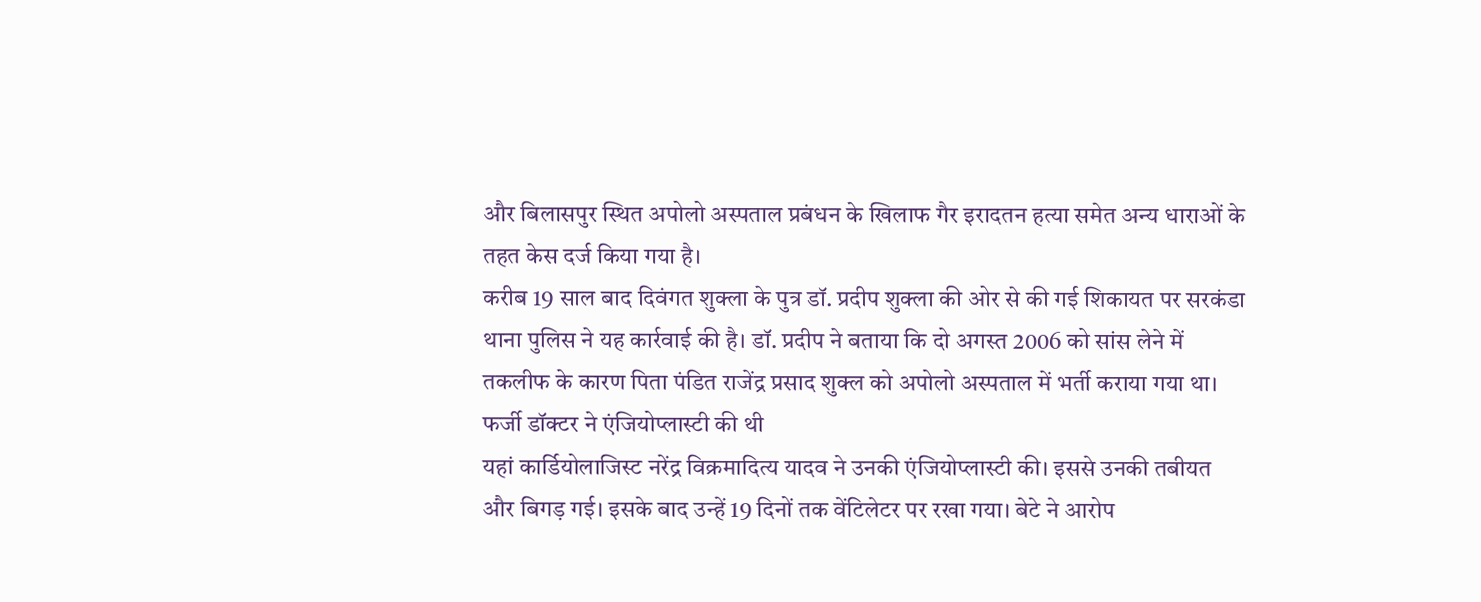और बिलासपुर स्थित अपोलो अस्पताल प्रबंधन के खिलाफ गैर इरादतन हत्या समेत अन्य धाराओं के तहत केस दर्ज किया गया है।
करीब 19 साल बाद दिवंगत शुक्ला के पुत्र डॉ. प्रदीप शुक्ला की ओर से की गई शिकायत पर सरकंडा थाना पुलिस ने यह कार्रवाई की है। डॉ. प्रदीप ने बताया कि दो अगस्त 2006 को सांस लेने में तकलीफ के कारण पिता पंडित राजेंद्र प्रसाद शुक्ल को अपोलो अस्पताल में भर्ती कराया गया था।
फर्जी डॉक्टर ने एंजियोप्लास्टी की थी
यहां कार्डियोलाजिस्ट नरेंद्र विक्रमादित्य यादव ने उनकी एंजियोप्लास्टी की। इससे उनकी तबीयत और बिगड़ गई। इसके बाद उन्हें 19 दिनों तक वेंटिलेटर पर रखा गया। बेटे ने आरोप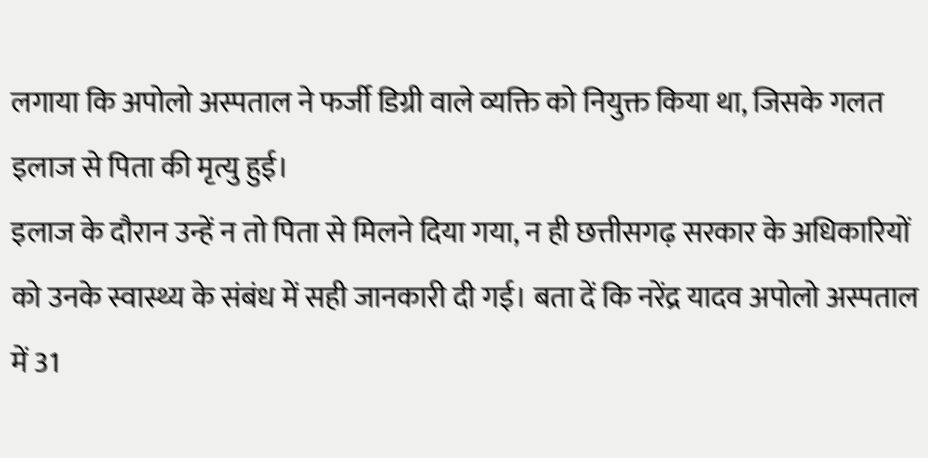लगाया कि अपोलो अस्पताल ने फर्जी डिग्री वाले व्यक्ति को नियुक्त किया था, जिसके गलत इलाज से पिता की मृत्यु हुई।
इलाज के दौरान उन्हें न तो पिता से मिलने दिया गया, न ही छत्तीसगढ़ सरकार के अधिकारियों को उनके स्वास्थ्य के संबंध में सही जानकारी दी गई। बता दें कि नरेंद्र यादव अपोलो अस्पताल में 31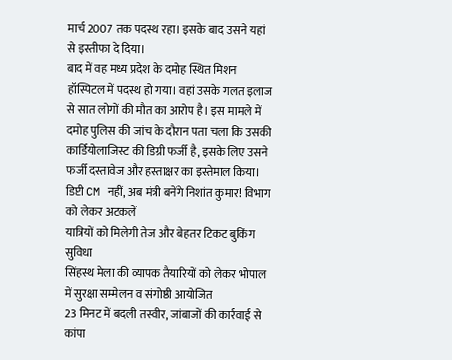मार्च 2007 तक पदस्थ रहा। इसके बाद उसने यहां से इस्तीफा दे दिया।
बाद में वह मध्य प्रदेश के दमोह स्थित मिशन हॉस्पिटल में पदस्थ हो गया। वहां उसके गलत इलाज से सात लोगों की मौत का आरोप है। इस मामले में दमोह पुलिस की जांच के दौरान पता चला कि उसकी कार्डियोलाजिस्ट की डिग्री फर्जी है, इसके लिए उसने फर्जी दस्तावेज और हस्ताक्षर का इस्तेमाल किया।
डिप्टी CM नहीं, अब मंत्री बनेंगे निशांत कुमार! विभाग को लेकर अटकलें
यात्रियों को मिलेगी तेज और बेहतर टिकट बुकिंग सुविधा
सिंहस्थ मेला की व्यापक तैयारियों को लेकर भोपाल में सुरक्षा सम्मेलन व संगोष्ठी आयोजित
23 मिनट में बदली तस्वीर, जांबाजों की कार्रवाई से कांपा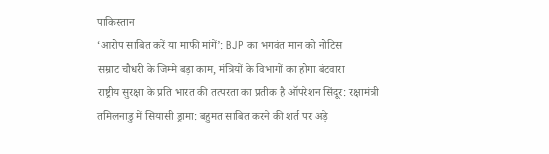पाकिस्तान
‘आरोप साबित करें या माफी मांगें’: BJP का भगवंत मान को नोटिस
सम्राट चौधरी के जिम्मे बड़ा काम, मंत्रियों के विभागों का होगा बंटवारा
राष्ट्रीय सुरक्षा के प्रति भारत की तत्परता का प्रतीक है ऑपरेशन सिंदूर: रक्षामंत्री
तमिलनाडु में सियासी ड्रामा: बहुमत साबित करने की शर्त पर अड़े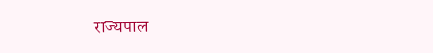राज्यपाल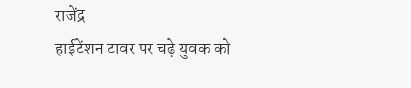राजेंद्र
हाईटेंशन टावर पर चढ़े युवक को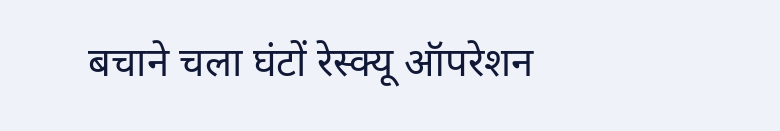बचाने चला घंटों रेस्क्यू ऑपरेशन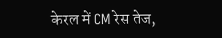केरल में CM रेस तेज,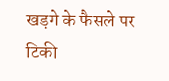खड़गे के फैसले पर टिकी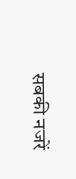सबकी नजरें